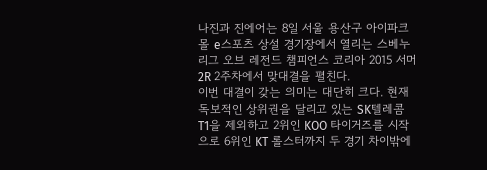나진과 진에어는 8일 서울 용산구 아이파크몰 e스포츠 상설 경기장에서 열리는 스베누 리그 오브 레전드 챔피언스 코리아 2015 서머 2R 2주차에서 맞대결을 펼친다.
이번 대결이 갖는 의미는 대단히 크다. 현재 독보적인 상위권을 달리고 있는 SK텔레콤 T1을 제외하고 2위인 KOO 타이거즈를 시작으로 6위인 KT 롤스터까지 두 경기 차이밖에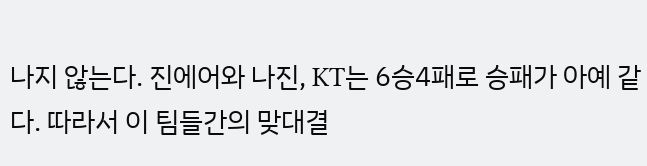나지 않는다. 진에어와 나진, KT는 6승4패로 승패가 아예 같다. 따라서 이 팀들간의 맞대결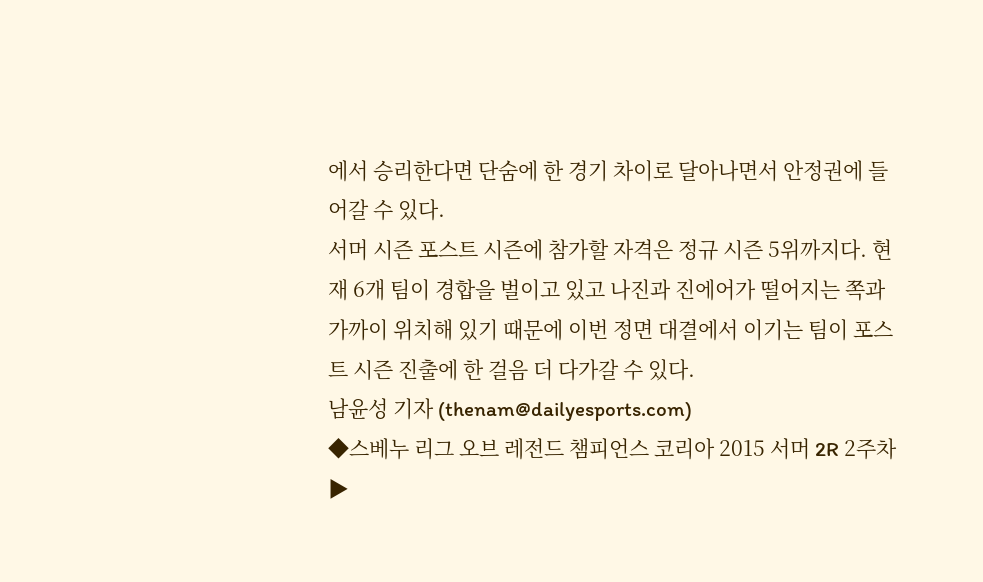에서 승리한다면 단숨에 한 경기 차이로 달아나면서 안정권에 들어갈 수 있다.
서머 시즌 포스트 시즌에 참가할 자격은 정규 시즌 5위까지다. 현재 6개 팀이 경합을 벌이고 있고 나진과 진에어가 떨어지는 쪽과 가까이 위치해 있기 때문에 이번 정면 대결에서 이기는 팀이 포스트 시즌 진출에 한 걸음 더 다가갈 수 있다.
남윤성 기자 (thenam@dailyesports.com)
◆스베누 리그 오브 레전드 챔피언스 코리아 2015 서머 2R 2주차
▶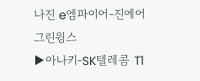나진 e엠파이어-진에어 그린윙스
▶아나키-SK텔레콤 T1